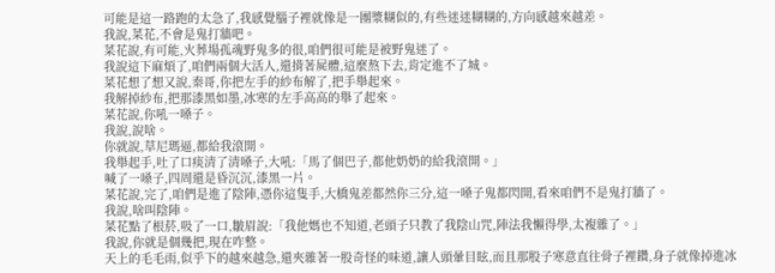可能是這一路跑的太急了,我感覺腦子裡就像是一團漿糊似的,有些迷迷糊糊的,方向感越來越差。
我說,菜花,不會是鬼打牆吧。
菜花說,有可能,火葬場孤魂野鬼多的很,咱們很可能是被野鬼迷了。
我說這下麻煩了,咱們兩個大活人,還揹著屍體,這麼熬下去,肯定進不了城。
菜花想了想又說,秦哥,你把左手的紗布解了,把手舉起來。
我解掉紗布,把那漆黑如墨,冰寒的左手高高的舉了起來。
菜花說,你吼一嗓子。
我說,說啥。
你就說,草尼瑪逼,都給我滾開。
我舉起手,吐了口痰清了清嗓子,大吼:「馬了個巴子,都他奶奶的給我滾開。」
喊了一嗓子,四周還是昏沉沉,漆黑一片。
菜花說,完了,咱們是進了陰陣,憑你這隻手,大橋鬼差都然你三分,這一嗓子鬼都閃開,看來咱們不是鬼打牆了。
我說,啥叫陰陣。
菜花點了根菸,吸了一口,皺眉說:「我他媽也不知道,老頭子只教了我陰山咒,陣法我懶得學,太複雜了。」
我說,你就是個幾把,現在咋整。
天上的毛毛雨,似乎下的越來越急,還夾雜著一股奇怪的味道,讓人頭暈目眩,而且那股子寒意直往骨子裡鑽,身子就像掉進冰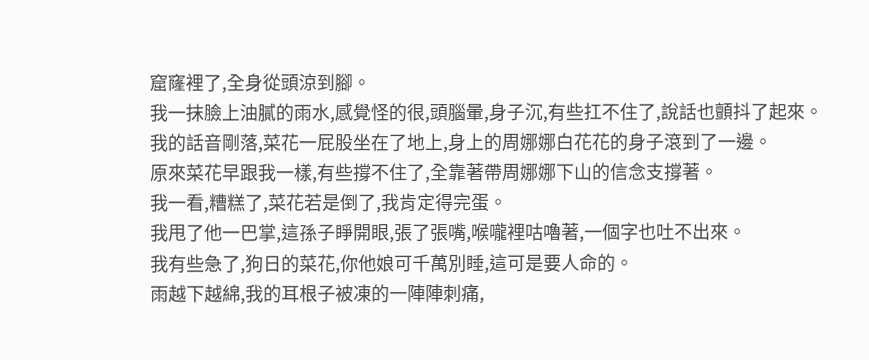窟窿裡了,全身從頭涼到腳。
我一抹臉上油膩的雨水,感覺怪的很,頭腦暈,身子沉,有些扛不住了,說話也顫抖了起來。
我的話音剛落,菜花一屁股坐在了地上,身上的周娜娜白花花的身子滾到了一邊。
原來菜花早跟我一樣,有些撐不住了,全靠著帶周娜娜下山的信念支撐著。
我一看,糟糕了,菜花若是倒了,我肯定得完蛋。
我甩了他一巴掌,這孫子睜開眼,張了張嘴,喉嚨裡咕嚕著,一個字也吐不出來。
我有些急了,狗日的菜花,你他娘可千萬別睡,這可是要人命的。
雨越下越綿,我的耳根子被凍的一陣陣刺痛,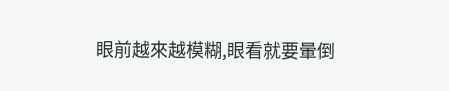眼前越來越模糊,眼看就要暈倒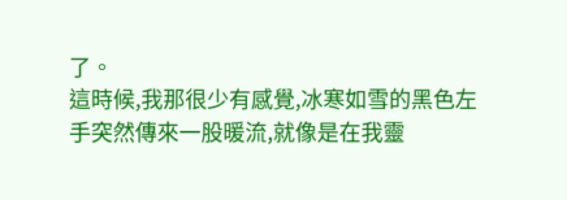了。
這時候,我那很少有感覺,冰寒如雪的黑色左手突然傳來一股暖流,就像是在我靈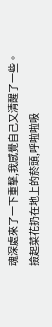魂深處來了一下重擊,我感覺自己又清醒了一些。
撿起菜花扔在地上的菸頭,呼啦啦吸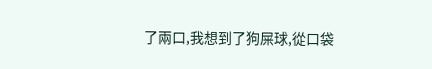了兩口,我想到了狗屎球,從口袋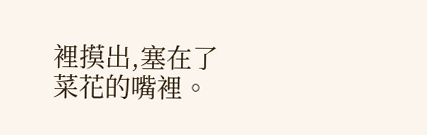裡摸出,塞在了菜花的嘴裡。